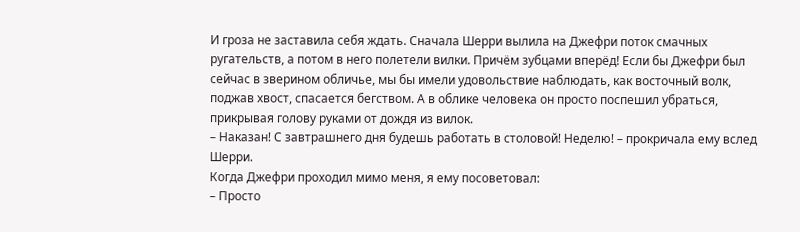И гроза не заставила себя ждать. Сначала Шерри вылила на Джефри поток смачных ругательств, а потом в него полетели вилки. Причём зубцами вперёд! Если бы Джефри был сейчас в зверином обличье, мы бы имели удовольствие наблюдать, как восточный волк, поджав хвост, спасается бегством. А в облике человека он просто поспешил убраться, прикрывая голову руками от дождя из вилок.
– Наказан! С завтрашнего дня будешь работать в столовой! Неделю! – прокричала ему вслед Шерри.
Когда Джефри проходил мимо меня, я ему посоветовал:
– Просто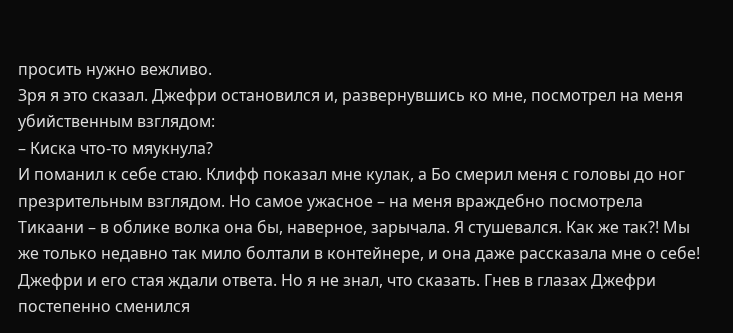просить нужно вежливо.
Зря я это сказал. Джефри остановился и, развернувшись ко мне, посмотрел на меня убийственным взглядом:
– Киска что-то мяукнула?
И поманил к себе стаю. Клифф показал мне кулак, а Бо смерил меня с головы до ног презрительным взглядом. Но самое ужасное – на меня враждебно посмотрела Тикаани – в облике волка она бы, наверное, зарычала. Я стушевался. Как же так?! Мы же только недавно так мило болтали в контейнере, и она даже рассказала мне о себе!
Джефри и его стая ждали ответа. Но я не знал, что сказать. Гнев в глазах Джефри постепенно сменился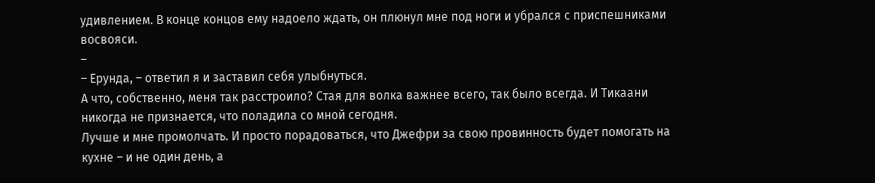удивлением. В конце концов ему надоело ждать, он плюнул мне под ноги и убрался с приспешниками восвояси.
–
– Ерунда, – ответил я и заставил себя улыбнуться.
А что, собственно, меня так расстроило? Стая для волка важнее всего, так было всегда. И Тикаани никогда не признается, что поладила со мной сегодня.
Лучше и мне промолчать. И просто порадоваться, что Джефри за свою провинность будет помогать на кухне – и не один день, а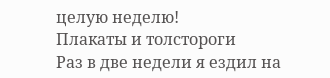целую неделю!
Плакаты и толстороги
Раз в две недели я ездил на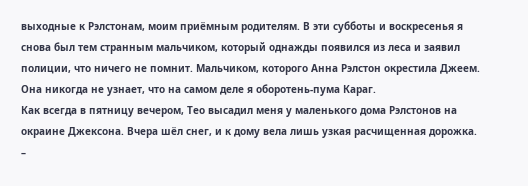выходные к Рэлстонам, моим приёмным родителям. В эти субботы и воскресенья я снова был тем странным мальчиком, который однажды появился из леса и заявил полиции, что ничего не помнит. Мальчиком, которого Анна Рэлстон окрестила Джеем. Она никогда не узнает, что на самом деле я оборотень-пума Караг.
Как всегда в пятницу вечером, Тео высадил меня у маленького дома Рэлстонов на окраине Джексона. Вчера шёл снег, и к дому вела лишь узкая расчищенная дорожка.
–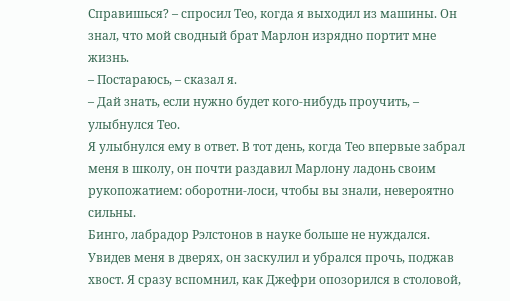Справишься? – спросил Тео, когда я выходил из машины. Он знал, что мой сводный брат Марлон изрядно портит мне жизнь.
– Постараюсь, – сказал я.
– Дай знать, если нужно будет кого-нибудь проучить, – улыбнулся Тео.
Я улыбнулся ему в ответ. В тот день, когда Тео впервые забрал меня в школу, он почти раздавил Марлону ладонь своим рукопожатием: оборотни-лоси, чтобы вы знали, невероятно сильны.
Бинго, лабрадор Рэлстонов в науке больше не нуждался. Увидев меня в дверях, он заскулил и убрался прочь, поджав хвост. Я сразу вспомнил, как Джефри опозорился в столовой,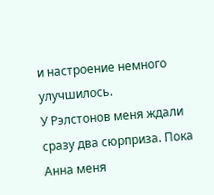и настроение немного улучшилось.
У Рэлстонов меня ждали сразу два сюрприза. Пока Анна меня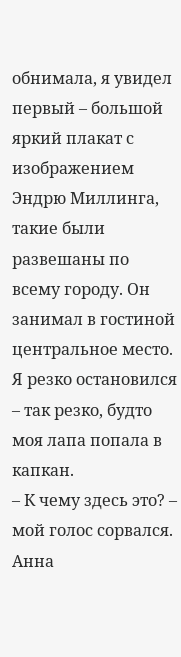обнимала, я увидел первый – большой яркий плакат с изображением Эндрю Миллинга, такие были развешаны по всему городу. Он занимал в гостиной центральное место.
Я резко остановился – так резко, будто моя лапа попала в капкан.
– К чему здесь это? – мой голос сорвался.
Анна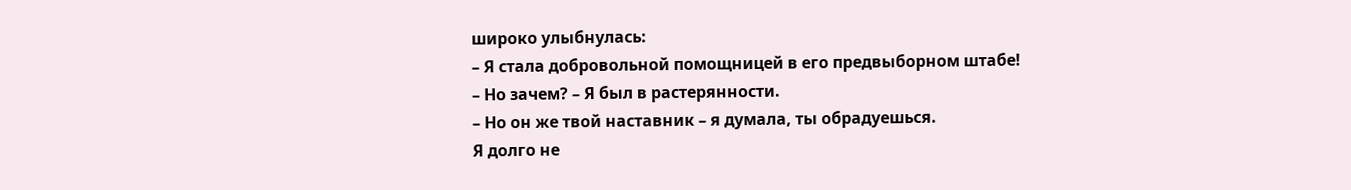широко улыбнулась:
– Я стала добровольной помощницей в его предвыборном штабе!
– Но зачем? – Я был в растерянности.
– Но он же твой наставник – я думала, ты обрадуешься.
Я долго не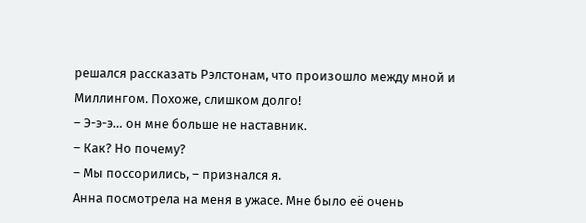решался рассказать Рэлстонам, что произошло между мной и Миллингом. Похоже, слишком долго!
– Э-э-э… он мне больше не наставник.
– Как? Но почему?
– Мы поссорились, – признался я.
Анна посмотрела на меня в ужасе. Мне было её очень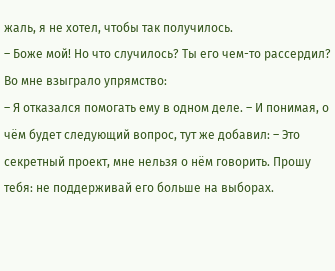жаль, я не хотел, чтобы так получилось.
– Боже мой! Но что случилось? Ты его чем-то рассердил?
Во мне взыграло упрямство:
– Я отказался помогать ему в одном деле. – И понимая, о чём будет следующий вопрос, тут же добавил: – Это секретный проект, мне нельзя о нём говорить. Прошу тебя: не поддерживай его больше на выборах.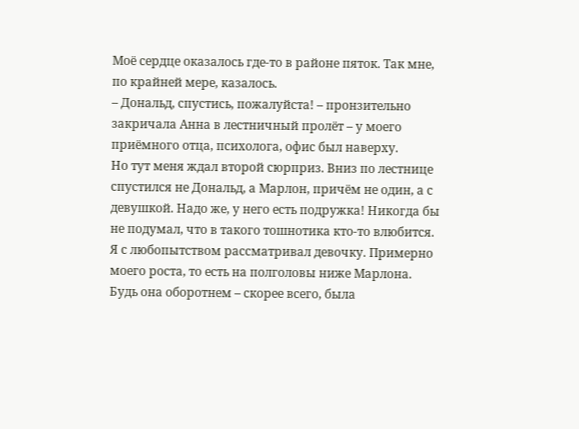Моё сердце оказалось где-то в районе пяток. Так мне, по крайней мере, казалось.
– Дональд, спустись, пожалуйста! – пронзительно закричала Анна в лестничный пролёт – у моего приёмного отца, психолога, офис был наверху.
Но тут меня ждал второй сюрприз. Вниз по лестнице спустился не Дональд, а Марлон, причём не один, а с девушкой. Надо же, у него есть подружка! Никогда бы не подумал, что в такого тошнотика кто-то влюбится. Я с любопытством рассматривал девочку. Примерно моего роста, то есть на полголовы ниже Марлона. Будь она оборотнем – скорее всего, была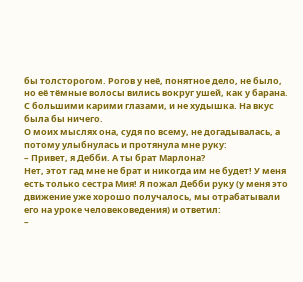бы толсторогом. Рогов у неё, понятное дело, не было, но её тёмные волосы вились вокруг ушей, как у барана. С большими карими глазами, и не худышка. На вкус была бы ничего.
О моих мыслях она, судя по всему, не догадывалась, а потому улыбнулась и протянула мне руку:
– Привет, я Дебби. А ты брат Марлона?
Нет, этот гад мне не брат и никогда им не будет! У меня есть только сестра Мия! Я пожал Дебби руку (у меня это движение уже хорошо получалось, мы отрабатывали его на уроке человековедения) и ответил:
–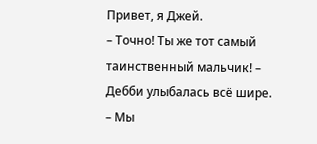Привет, я Джей.
– Точно! Ты же тот самый таинственный мальчик! – Дебби улыбалась всё шире. – Мы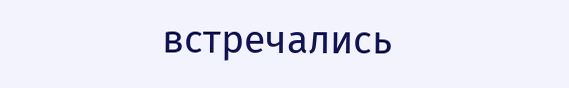встречались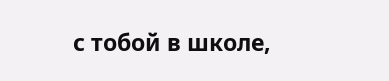с тобой в школе,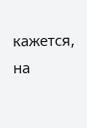кажется, на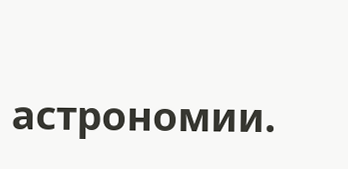астрономии.